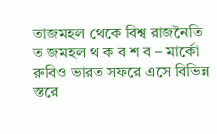তাজমহল থেকে বিশ্ব রাজনৈতি
ত জমহল থ ক ব শ ব – মার্কো রুবিও ভারত সফরে এসে বিভিন্ন স্তরে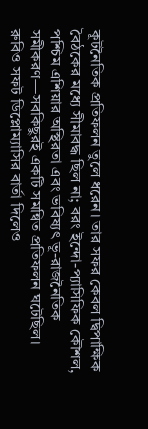কূটনৈতিক প্রতিফলন তুলে ধরেন। তার সফর কেবল দ্বিপাক্ষিক বৈঠকের মধ্যে সীমাবদ্ধ ছিল না; বরং ইন্দো-প্যাসিফিক কৌশল, পশ্চিম এশিয়ার অস্থিরতা এবং ভবিষ্যৎ ভূ-রাজনৈতিক সমীকরণ—সবকিছুরই একটি সমন্বিত প্রতিফলন ঘটেছিল। রুবিও সফট ডিপ্লোম্যাসির বার্তা দিলেও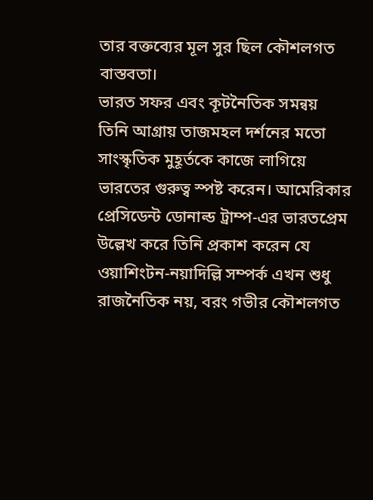তার বক্তব্যের মূল সুর ছিল কৌশলগত বাস্তবতা।
ভারত সফর এবং কূটনৈতিক সমন্বয়
তিনি আগ্রায় তাজমহল দর্শনের মতো সাংস্কৃতিক মুহূর্তকে কাজে লাগিয়ে ভারতের গুরুত্ব স্পষ্ট করেন। আমেরিকার প্রেসিডেন্ট ডোনাল্ড ট্রাম্প-এর ভারতপ্রেম উল্লেখ করে তিনি প্রকাশ করেন যে ওয়াশিংটন-নয়াদিল্লি সম্পর্ক এখন শুধু রাজনৈতিক নয়, বরং গভীর কৌশলগত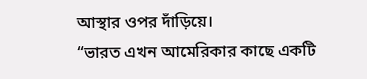আস্থার ওপর দাঁড়িয়ে।
“ভারত এখন আমেরিকার কাছে একটি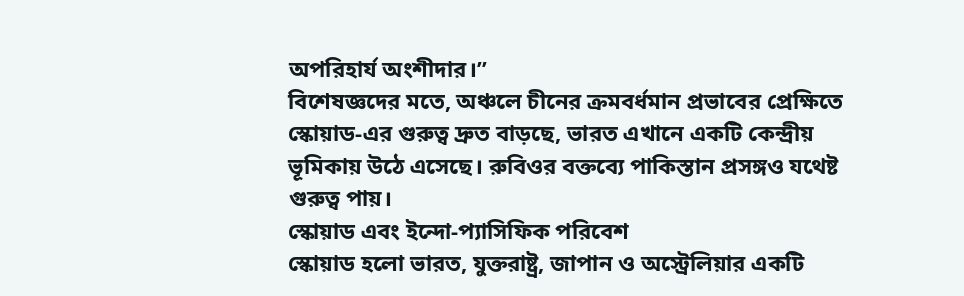অপরিহার্য অংশীদার।”
বিশেষজ্ঞদের মতে, অঞ্চলে চীনের ক্রমবর্ধমান প্রভাবের প্রেক্ষিতে স্কোয়াড-এর গুরুত্ব দ্রুত বাড়ছে, ভারত এখানে একটি কেন্দ্রীয় ভূমিকায় উঠে এসেছে। রুবিওর বক্তব্যে পাকিস্তান প্রসঙ্গও যথেষ্ট গুরুত্ব পায়।
স্কোয়াড এবং ইন্দো-প্যাসিফিক পরিবেশ
স্কোয়াড হলো ভারত, যুক্তরাষ্ট্র, জাপান ও অস্ট্রেলিয়ার একটি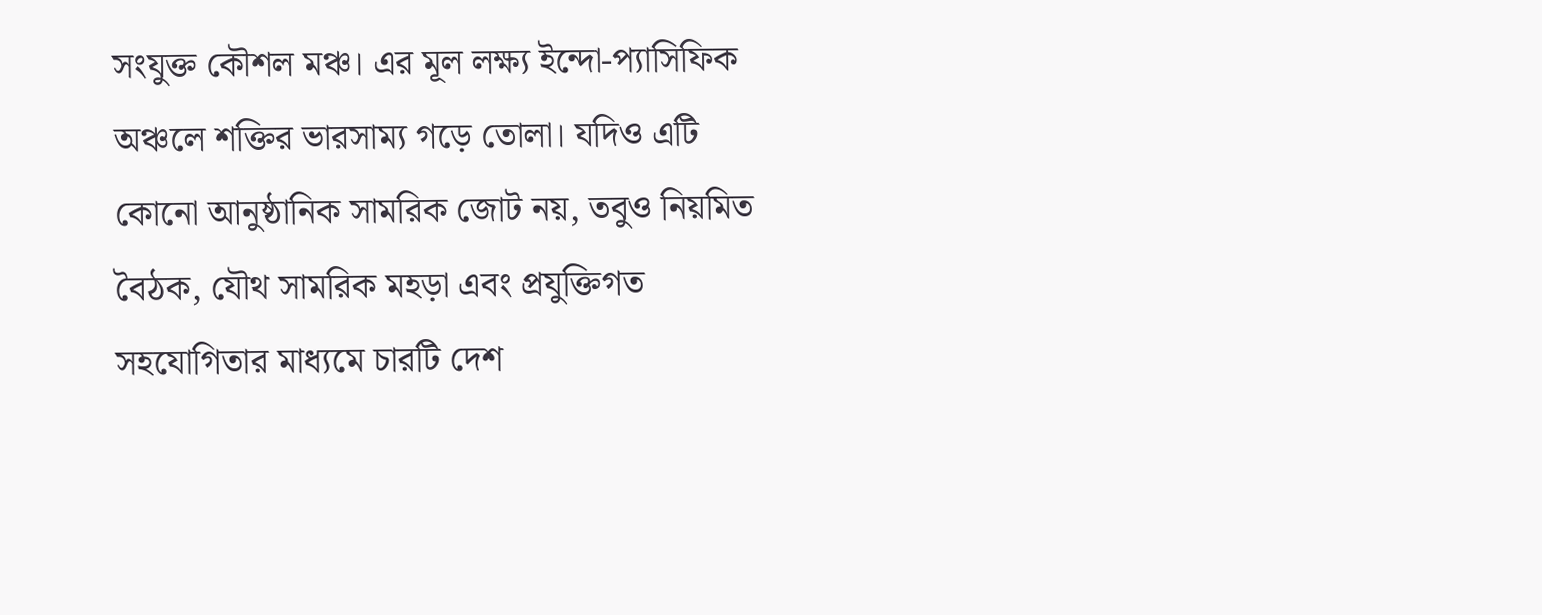সংযুক্ত কৌশল মঞ্চ। এর মূল লক্ষ্য ইন্দো-প্যাসিফিক অঞ্চলে শক্তির ভারসাম্য গড়ে তোলা। যদিও এটি কোনো আনুষ্ঠানিক সামরিক জোট নয়, তবুও নিয়মিত বৈঠক, যৌথ সামরিক মহড়া এবং প্রযুক্তিগত সহযোগিতার মাধ্যমে চারটি দেশ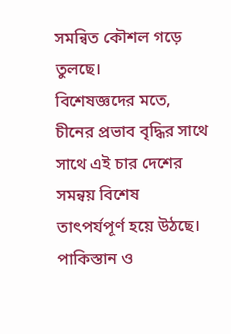সমন্বিত কৌশল গড়ে তুলছে।
বিশেষজ্ঞদের মতে, চীনের প্রভাব বৃদ্ধির সাথে সাথে এই চার দেশের সমন্বয় বিশেষ তাৎপর্যপূর্ণ হয়ে উঠছে।
পাকিস্তান ও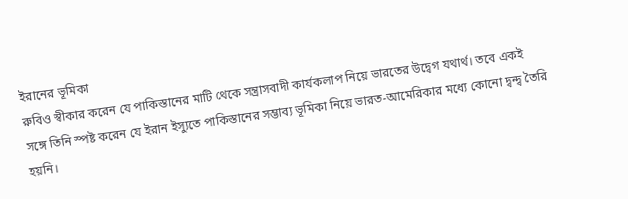ইরানের ভূমিকা
রুবিও স্বীকার করেন যে পাকিস্তানের মাটি থেকে সন্ত্রাসবাদী কার্যকলাপ নিয়ে ভারতের উদ্বেগ যথার্থ। তবে একই সঙ্গে তিনি স্পষ্ট করেন যে ইরান ইস্যুতে পাকিস্তানের সম্ভাব্য ভূমিকা নিয়ে ভারত-আমেরিকার মধ্যে কোনো দ্বন্দ্ব তৈরি হয়নি।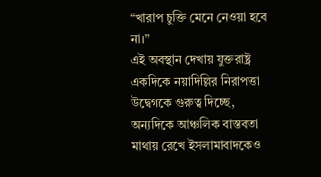“খারাপ চুক্তি মেনে নেওয়া হবে না।”
এই অবস্থান দেখায় যুক্তরাষ্ট্র একদিকে নয়াদিল্লির নিরাপত্তা উদ্বেগকে গুরুত্ব দিচ্ছে, অন্যদিকে আঞ্চলিক বাস্তবতা মাথায় রেখে ইসলামাবাদকেও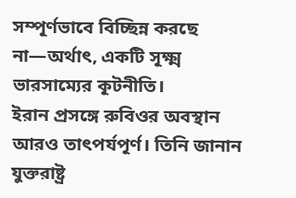সম্পূর্ণভাবে বিচ্ছিন্ন করছে না—অর্থাৎ, একটি সূক্ষ্ম ভারসাম্যের কূটনীতি।
ইরান প্রসঙ্গে রুবিওর অবস্থান আরও তাৎপর্যপূর্ণ। তিনি জানান যুক্তরাষ্ট্র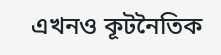এখনও কূটনৈতিক